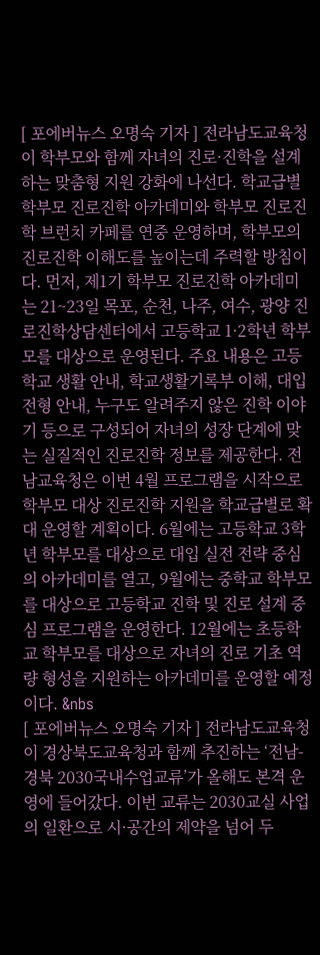[ 포에버뉴스 오명숙 기자 ] 전라남도교육청이 학부모와 함께 자녀의 진로·진학을 설계하는 맞춤형 지원 강화에 나선다. 학교급별 학부모 진로진학 아카데미와 학부모 진로진학 브런치 카페를 연중 운영하며, 학부모의 진로진학 이해도를 높이는데 주력할 방침이다. 먼저, 제1기 학부모 진로진학 아카데미는 21~23일 목포, 순천, 나주, 여수, 광양 진로진학상담센터에서 고등학교 1·2학년 학부모를 대상으로 운영된다. 주요 내용은 고등학교 생활 안내, 학교생활기록부 이해, 대입 전형 안내, 누구도 알려주지 않은 진학 이야기 등으로 구성되어 자녀의 성장 단계에 맞는 실질적인 진로진학 정보를 제공한다. 전남교육청은 이번 4월 프로그램을 시작으로 학부모 대상 진로진학 지원을 학교급별로 확대 운영할 계획이다. 6월에는 고등학교 3학년 학부모를 대상으로 대입 실전 전략 중심의 아카데미를 열고, 9월에는 중학교 학부모를 대상으로 고등학교 진학 및 진로 설계 중심 프로그램을 운영한다. 12월에는 초등학교 학부모를 대상으로 자녀의 진로 기초 역량 형성을 지원하는 아카데미를 운영할 예정이다. &nbs
[ 포에버뉴스 오명숙 기자 ] 전라남도교육청이 경상북도교육청과 함께 추진하는 ‘전남-경북 2030국내수업교류’가 올해도 본격 운영에 들어갔다. 이번 교류는 2030교실 사업의 일환으로 시·공간의 제약을 넘어 두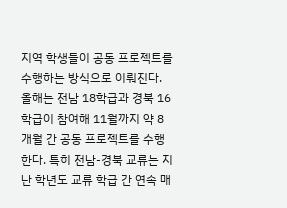지역 학생들이 공동 프로젝트를 수행하는 방식으로 이뤄진다. 올해는 전남 18학급과 경북 16학급이 참여해 11월까지 약 8개월 간 공동 프로젝트를 수행한다. 특히 전남-경북 교류는 지난 학년도 교류 학급 간 연속 매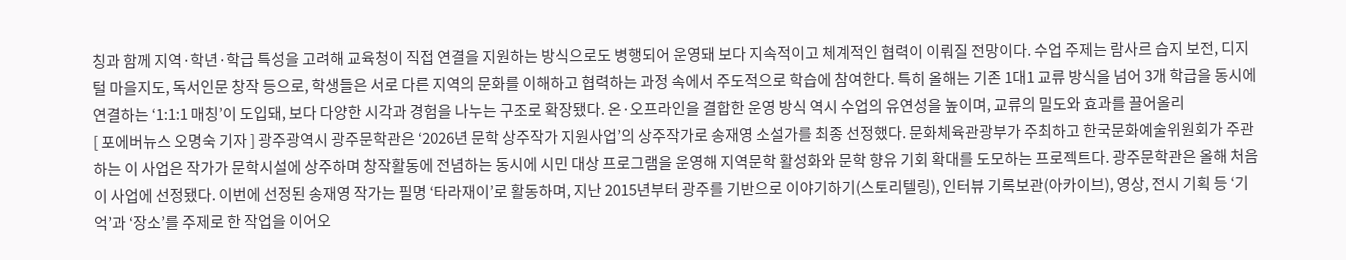칭과 함께 지역·학년·학급 특성을 고려해 교육청이 직접 연결을 지원하는 방식으로도 병행되어 운영돼 보다 지속적이고 체계적인 협력이 이뤄질 전망이다. 수업 주제는 람사르 습지 보전, 디지털 마을지도, 독서인문 창작 등으로, 학생들은 서로 다른 지역의 문화를 이해하고 협력하는 과정 속에서 주도적으로 학습에 참여한다. 특히 올해는 기존 1대1 교류 방식을 넘어 3개 학급을 동시에 연결하는 ‘1:1:1 매칭’이 도입돼, 보다 다양한 시각과 경험을 나누는 구조로 확장됐다. 온·오프라인을 결합한 운영 방식 역시 수업의 유연성을 높이며, 교류의 밀도와 효과를 끌어올리
[ 포에버뉴스 오명숙 기자 ] 광주광역시 광주문학관은 ‘2026년 문학 상주작가 지원사업’의 상주작가로 송재영 소설가를 최종 선정했다. 문화체육관광부가 주최하고 한국문화예술위원회가 주관하는 이 사업은 작가가 문학시설에 상주하며 창작활동에 전념하는 동시에 시민 대상 프로그램을 운영해 지역문학 활성화와 문학 향유 기회 확대를 도모하는 프로젝트다. 광주문학관은 올해 처음 이 사업에 선정됐다. 이번에 선정된 송재영 작가는 필명 ‘타라재이’로 활동하며, 지난 2015년부터 광주를 기반으로 이야기하기(스토리텔링), 인터뷰 기록보관(아카이브), 영상, 전시 기획 등 ‘기억’과 ‘장소’를 주제로 한 작업을 이어오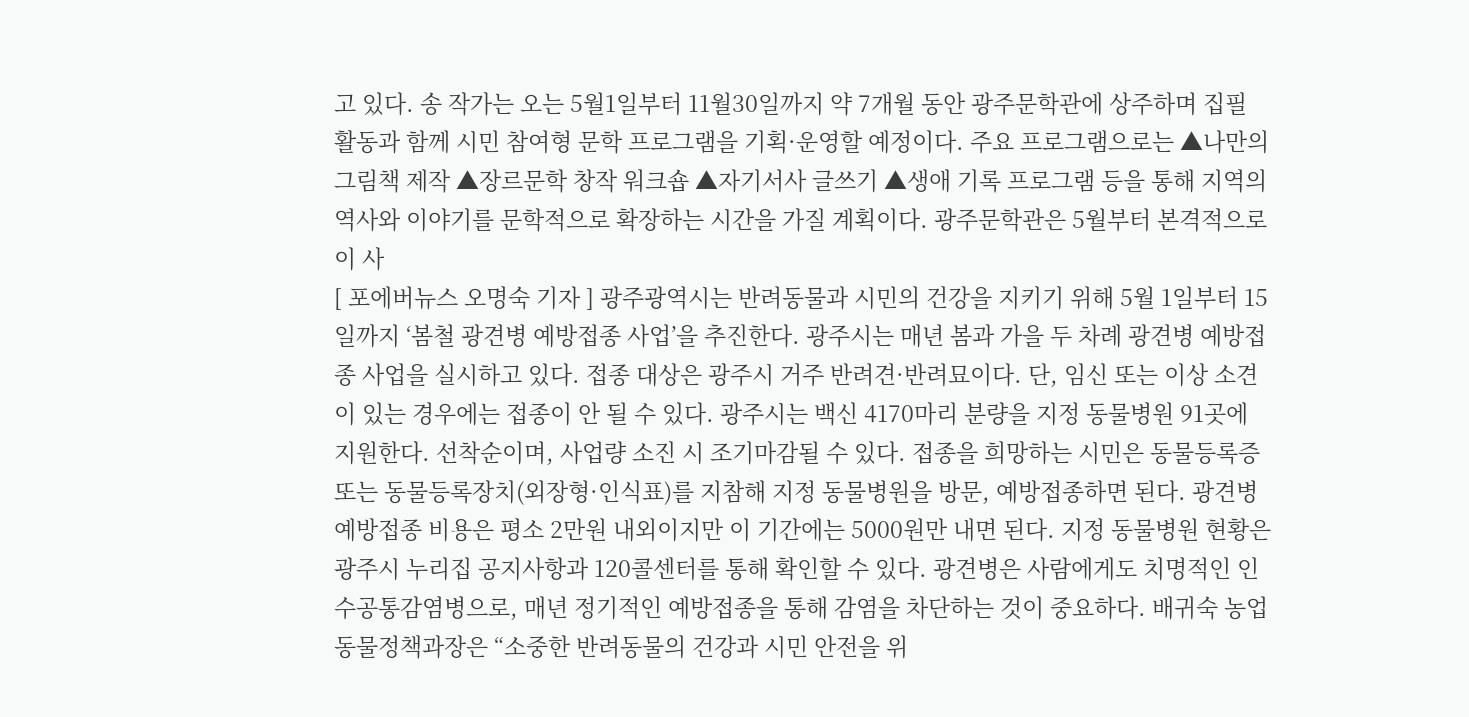고 있다. 송 작가는 오는 5월1일부터 11월30일까지 약 7개월 동안 광주문학관에 상주하며 집필 활동과 함께 시민 참여형 문학 프로그램을 기획·운영할 예정이다. 주요 프로그램으로는 ▲나만의 그림책 제작 ▲장르문학 창작 워크숍 ▲자기서사 글쓰기 ▲생애 기록 프로그램 등을 통해 지역의 역사와 이야기를 문학적으로 확장하는 시간을 가질 계획이다. 광주문학관은 5월부터 본격적으로 이 사
[ 포에버뉴스 오명숙 기자 ] 광주광역시는 반려동물과 시민의 건강을 지키기 위해 5월 1일부터 15일까지 ‘봄철 광견병 예방접종 사업’을 추진한다. 광주시는 매년 봄과 가을 두 차례 광견병 예방접종 사업을 실시하고 있다. 접종 대상은 광주시 거주 반려견·반려묘이다. 단, 임신 또는 이상 소견이 있는 경우에는 접종이 안 될 수 있다. 광주시는 백신 4170마리 분량을 지정 동물병원 91곳에 지원한다. 선착순이며, 사업량 소진 시 조기마감될 수 있다. 접종을 희망하는 시민은 동물등록증 또는 동물등록장치(외장형·인식표)를 지참해 지정 동물병원을 방문, 예방접종하면 된다. 광견병 예방접종 비용은 평소 2만원 내외이지만 이 기간에는 5000원만 내면 된다. 지정 동물병원 현황은 광주시 누리집 공지사항과 120콜센터를 통해 확인할 수 있다. 광견병은 사람에게도 치명적인 인수공통감염병으로, 매년 정기적인 예방접종을 통해 감염을 차단하는 것이 중요하다. 배귀숙 농업동물정책과장은 “소중한 반려동물의 건강과 시민 안전을 위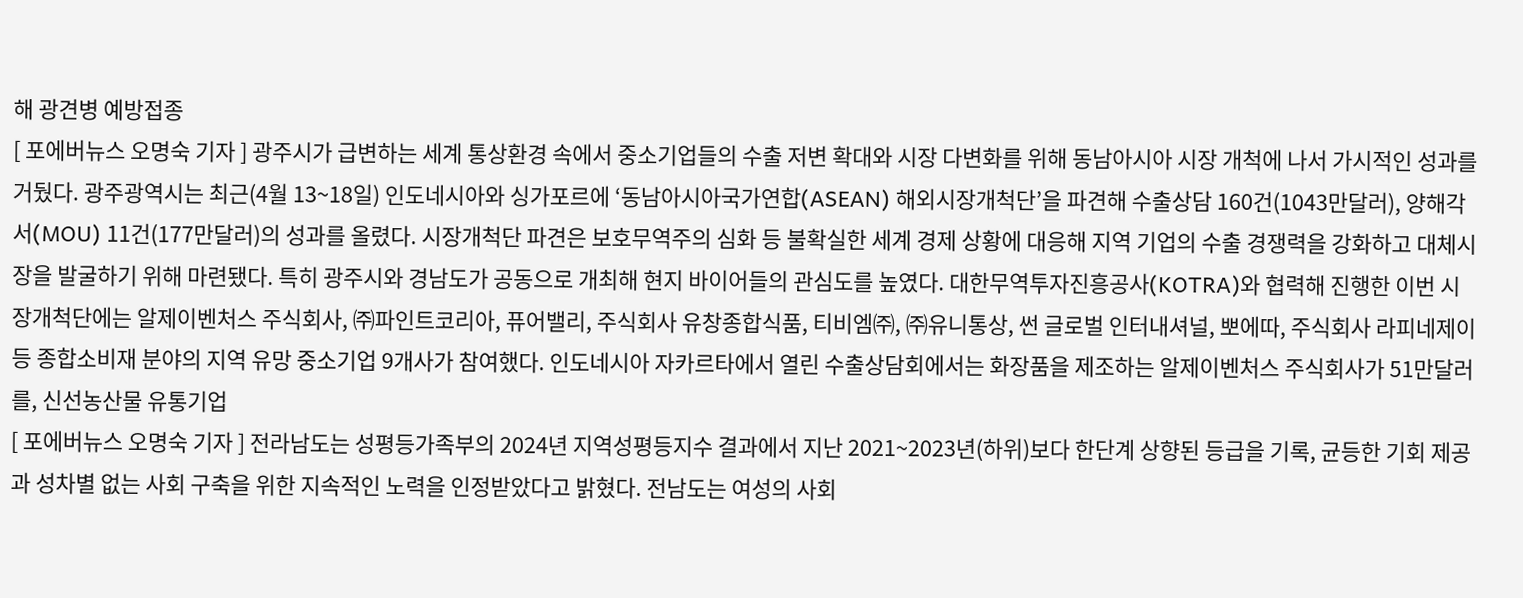해 광견병 예방접종
[ 포에버뉴스 오명숙 기자 ] 광주시가 급변하는 세계 통상환경 속에서 중소기업들의 수출 저변 확대와 시장 다변화를 위해 동남아시아 시장 개척에 나서 가시적인 성과를 거뒀다. 광주광역시는 최근(4월 13~18일) 인도네시아와 싱가포르에 ‘동남아시아국가연합(ASEAN) 해외시장개척단’을 파견해 수출상담 160건(1043만달러), 양해각서(MOU) 11건(177만달러)의 성과를 올렸다. 시장개척단 파견은 보호무역주의 심화 등 불확실한 세계 경제 상황에 대응해 지역 기업의 수출 경쟁력을 강화하고 대체시장을 발굴하기 위해 마련됐다. 특히 광주시와 경남도가 공동으로 개최해 현지 바이어들의 관심도를 높였다. 대한무역투자진흥공사(KOTRA)와 협력해 진행한 이번 시장개척단에는 알제이벤처스 주식회사, ㈜파인트코리아, 퓨어밸리, 주식회사 유창종합식품, 티비엠㈜, ㈜유니통상, 썬 글로벌 인터내셔널, 뽀에따, 주식회사 라피네제이 등 종합소비재 분야의 지역 유망 중소기업 9개사가 참여했다. 인도네시아 자카르타에서 열린 수출상담회에서는 화장품을 제조하는 알제이벤처스 주식회사가 51만달러를, 신선농산물 유통기업
[ 포에버뉴스 오명숙 기자 ] 전라남도는 성평등가족부의 2024년 지역성평등지수 결과에서 지난 2021~2023년(하위)보다 한단계 상향된 등급을 기록, 균등한 기회 제공과 성차별 없는 사회 구축을 위한 지속적인 노력을 인정받았다고 밝혔다. 전남도는 여성의 사회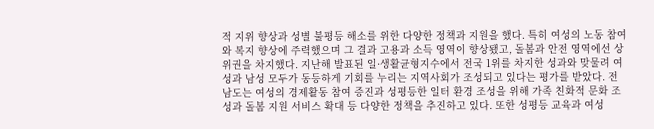적 지위 향상과 성별 불평등 해소를 위한 다양한 정책과 지원을 했다. 특히 여성의 노동 참여와 복지 향상에 주력했으며 그 결과 고용과 소득 영역이 향상됐고, 돌봄과 안전 영역에선 상위권을 차지했다. 지난해 발표된 일·생활균형지수에서 전국 1위를 차지한 성과와 맞물려 여성과 남성 모두가 동등하게 기회를 누리는 지역사회가 조성되고 있다는 평가를 받았다. 전남도는 여성의 경제활동 참여 증진과 성평등한 일터 환경 조성을 위해 가족 친화적 문화 조성과 돌봄 지원 서비스 확대 등 다양한 정책을 추진하고 있다. 또한 성평등 교육과 여성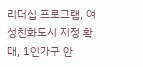리더십 프로그램, 여성친화도시 지정 확대, 1인가구 안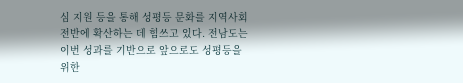심 지원 등을 통해 성평등 문화를 지역사회 전반에 확산하는 데 힘쓰고 있다. 전남도는 이번 성과를 기반으로 앞으로도 성평등을 위한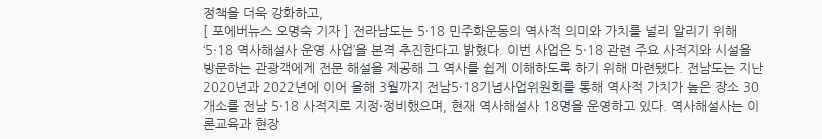정책을 더욱 강화하고,
[ 포에버뉴스 오명숙 기자 ] 전라남도는 5·18 민주화운동의 역사적 의미와 가치를 널리 알리기 위해 ‘5·18 역사해설사 운영 사업’을 본격 추진한다고 밝혔다. 이번 사업은 5·18 관련 주요 사적지와 시설을 방문하는 관광객에게 전문 해설을 제공해 그 역사를 쉽게 이해하도록 하기 위해 마련됐다. 전남도는 지난 2020년과 2022년에 이어 올해 3월까지 전남5·18기념사업위원회를 통해 역사적 가치가 높은 장소 30개소를 전남 5·18 사적지로 지정·정비했으며, 현재 역사해설사 18명을 운영하고 있다. 역사해설사는 이론교육과 현장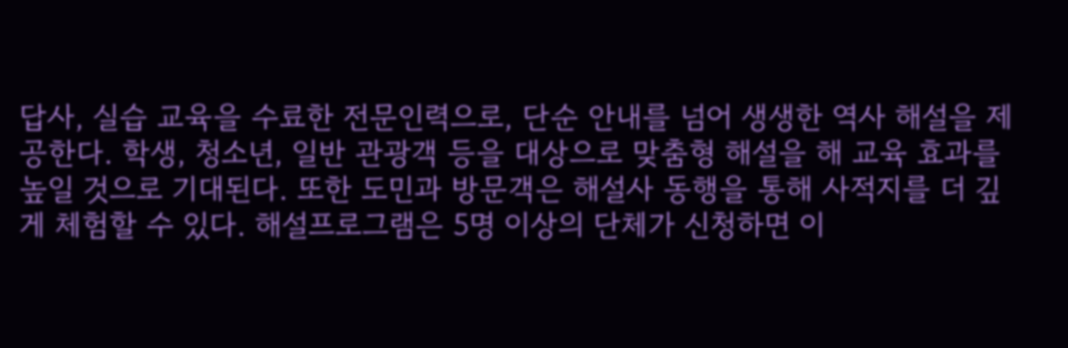답사, 실습 교육을 수료한 전문인력으로, 단순 안내를 넘어 생생한 역사 해설을 제공한다. 학생, 청소년, 일반 관광객 등을 대상으로 맞춤형 해설을 해 교육 효과를 높일 것으로 기대된다. 또한 도민과 방문객은 해설사 동행을 통해 사적지를 더 깊게 체험할 수 있다. 해설프로그램은 5명 이상의 단체가 신청하면 이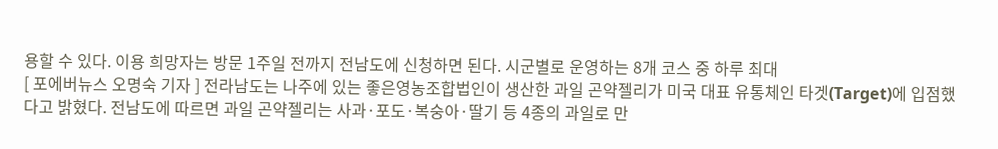용할 수 있다. 이용 희망자는 방문 1주일 전까지 전남도에 신청하면 된다. 시군별로 운영하는 8개 코스 중 하루 최대
[ 포에버뉴스 오명숙 기자 ] 전라남도는 나주에 있는 좋은영농조합법인이 생산한 과일 곤약젤리가 미국 대표 유통체인 타겟(Target)에 입점했다고 밝혔다. 전남도에 따르면 과일 곤약젤리는 사과·포도·복숭아·딸기 등 4종의 과일로 만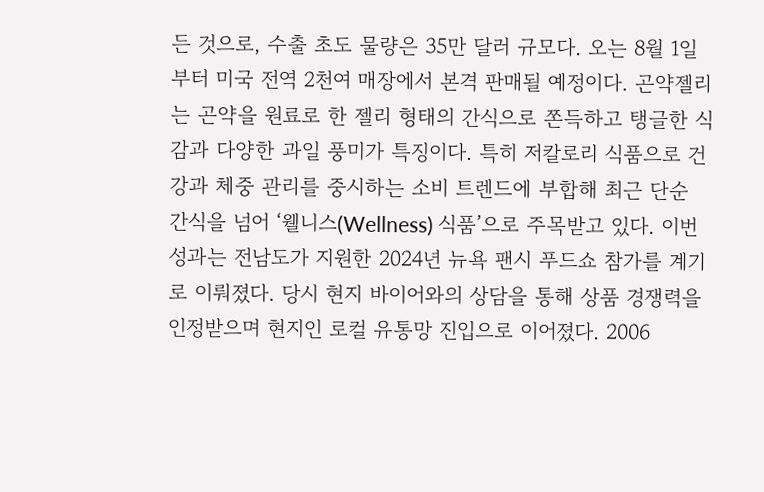든 것으로, 수출 초도 물량은 35만 달러 규모다. 오는 8월 1일부터 미국 전역 2천여 매장에서 본격 판매될 예정이다. 곤약젤리는 곤약을 원료로 한 젤리 형태의 간식으로 쫀득하고 탱글한 식감과 다양한 과일 풍미가 특징이다. 특히 저칼로리 식품으로 건강과 체중 관리를 중시하는 소비 트렌드에 부합해 최근 단순 간식을 넘어 ‘웰니스(Wellness) 식품’으로 주목받고 있다. 이번 성과는 전남도가 지원한 2024년 뉴욕 팬시 푸드쇼 참가를 계기로 이뤄졌다. 당시 현지 바이어와의 상담을 통해 상품 경쟁력을 인정받으며 현지인 로컬 유통망 진입으로 이어졌다. 2006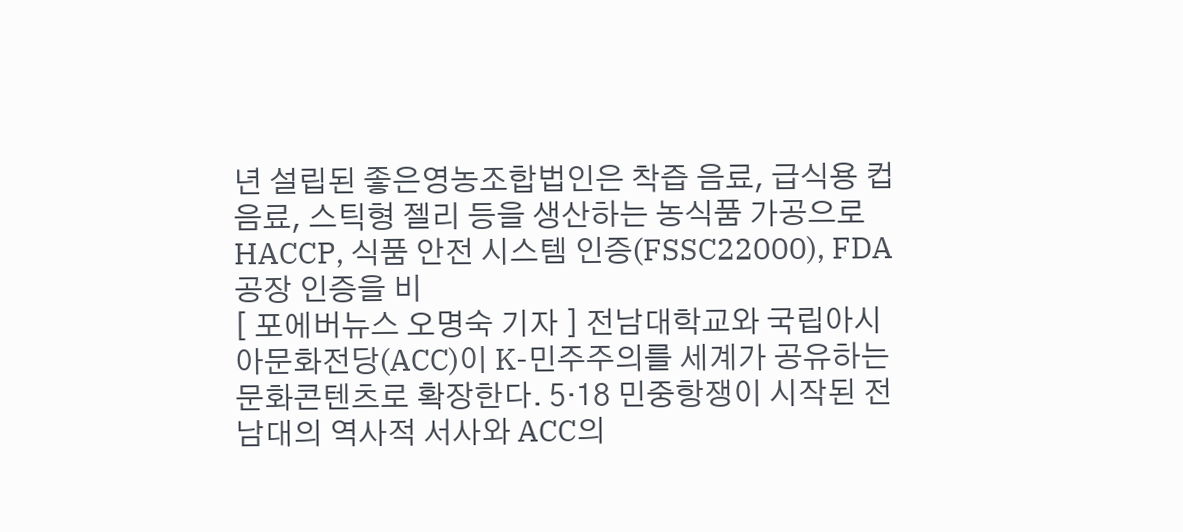년 설립된 좋은영농조합법인은 착즙 음료, 급식용 컵음료, 스틱형 젤리 등을 생산하는 농식품 가공으로 HACCP, 식품 안전 시스템 인증(FSSC22000), FDA 공장 인증을 비
[ 포에버뉴스 오명숙 기자 ] 전남대학교와 국립아시아문화전당(ACC)이 K-민주주의를 세계가 공유하는 문화콘텐츠로 확장한다. 5·18 민중항쟁이 시작된 전남대의 역사적 서사와 ACC의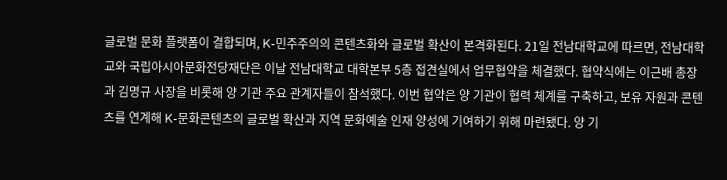글로벌 문화 플랫폼이 결합되며, K-민주주의의 콘텐츠화와 글로벌 확산이 본격화된다. 21일 전남대학교에 따르면, 전남대학교와 국립아시아문화전당재단은 이날 전남대학교 대학본부 5층 접견실에서 업무협약을 체결했다. 협약식에는 이근배 총장과 김명규 사장을 비롯해 양 기관 주요 관계자들이 참석했다. 이번 협약은 양 기관이 협력 체계를 구축하고, 보유 자원과 콘텐츠를 연계해 K-문화콘텐츠의 글로벌 확산과 지역 문화예술 인재 양성에 기여하기 위해 마련됐다. 양 기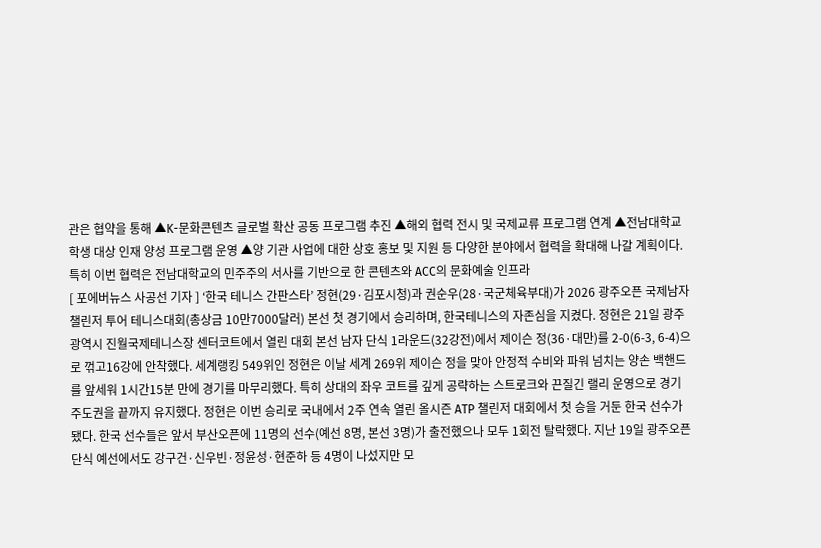관은 협약을 통해 ▲K-문화콘텐츠 글로벌 확산 공동 프로그램 추진 ▲해외 협력 전시 및 국제교류 프로그램 연계 ▲전남대학교 학생 대상 인재 양성 프로그램 운영 ▲양 기관 사업에 대한 상호 홍보 및 지원 등 다양한 분야에서 협력을 확대해 나갈 계획이다. 특히 이번 협력은 전남대학교의 민주주의 서사를 기반으로 한 콘텐츠와 ACC의 문화예술 인프라
[ 포에버뉴스 사공선 기자 ] ‘한국 테니스 간판스타’ 정현(29·김포시청)과 권순우(28·국군체육부대)가 2026 광주오픈 국제남자 챌린저 투어 테니스대회(총상금 10만7000달러) 본선 첫 경기에서 승리하며, 한국테니스의 자존심을 지켰다. 정현은 21일 광주광역시 진월국제테니스장 센터코트에서 열린 대회 본선 남자 단식 1라운드(32강전)에서 제이슨 정(36·대만)를 2-0(6-3, 6-4)으로 꺾고16강에 안착했다. 세계랭킹 549위인 정현은 이날 세계 269위 제이슨 정을 맞아 안정적 수비와 파워 넘치는 양손 백핸드를 앞세워 1시간15분 만에 경기를 마무리했다. 특히 상대의 좌우 코트를 깊게 공략하는 스트로크와 끈질긴 랠리 운영으로 경기 주도권을 끝까지 유지했다. 정현은 이번 승리로 국내에서 2주 연속 열린 올시즌 ATP 챌린저 대회에서 첫 승을 거둔 한국 선수가 됐다. 한국 선수들은 앞서 부산오픈에 11명의 선수(예선 8명, 본선 3명)가 출전했으나 모두 1회전 탈락했다. 지난 19일 광주오픈 단식 예선에서도 강구건·신우빈·정윤성·현준하 등 4명이 나섰지만 모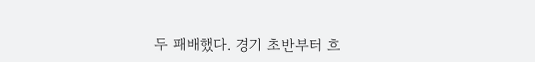두 패배했다. 경기 초반부터 흐